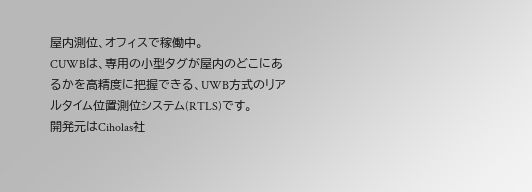屋内測位、オフィスで稼働中。
CUWBは、専用の小型タグが屋内のどこにあるかを高精度に把握できる、UWB方式のリアルタイム位置測位システム(RTLS)です。
開発元はCiholas社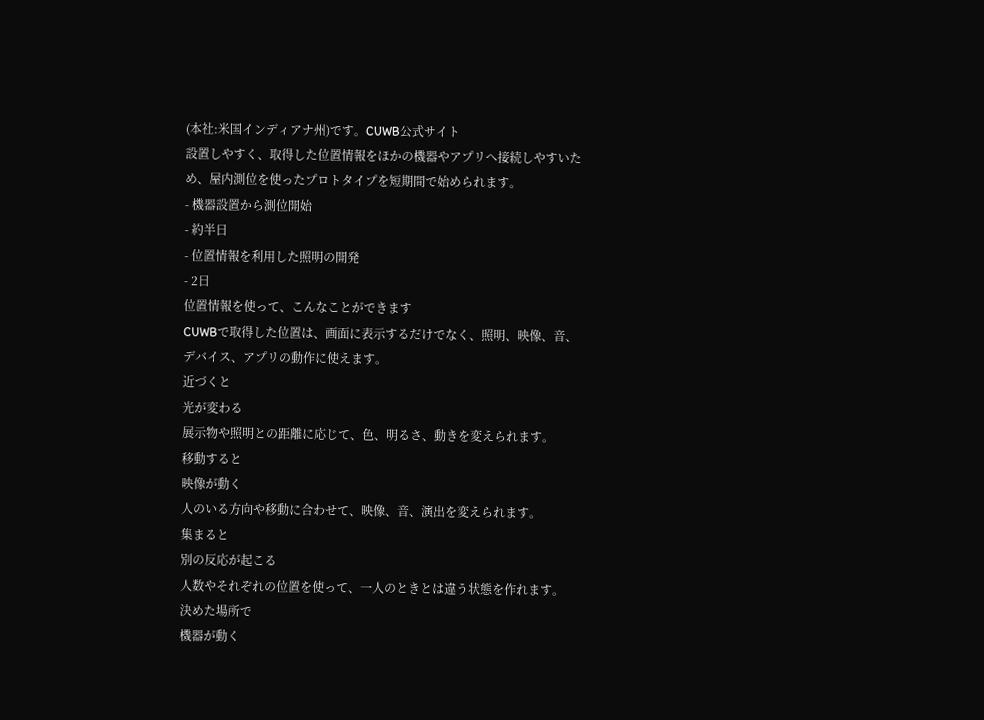(本社:米国インディアナ州)です。CUWB公式サイト
設置しやすく、取得した位置情報をほかの機器やアプリへ接続しやすいため、屋内測位を使ったプロトタイプを短期間で始められます。
- 機器設置から測位開始
- 約半日
- 位置情報を利用した照明の開発
- 2日
位置情報を使って、こんなことができます
CUWBで取得した位置は、画面に表示するだけでなく、照明、映像、音、デバイス、アプリの動作に使えます。
近づくと
光が変わる
展示物や照明との距離に応じて、色、明るさ、動きを変えられます。
移動すると
映像が動く
人のいる方向や移動に合わせて、映像、音、演出を変えられます。
集まると
別の反応が起こる
人数やそれぞれの位置を使って、一人のときとは違う状態を作れます。
決めた場所で
機器が動く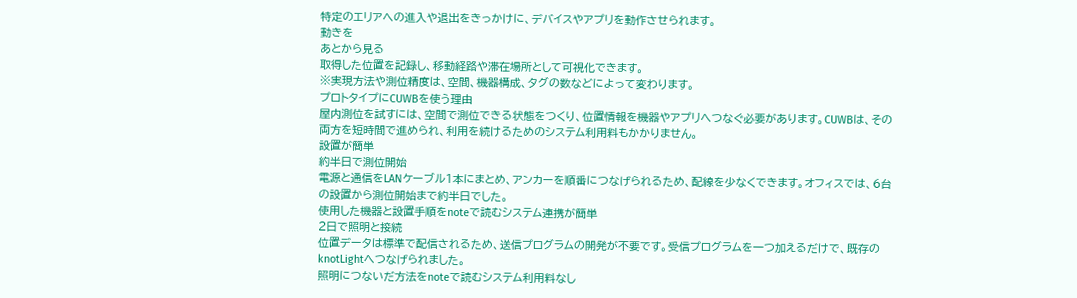特定のエリアへの進入や退出をきっかけに、デバイスやアプリを動作させられます。
動きを
あとから見る
取得した位置を記録し、移動経路や滞在場所として可視化できます。
※実現方法や測位精度は、空間、機器構成、タグの数などによって変わります。
プロトタイプにCUWBを使う理由
屋内測位を試すには、空間で測位できる状態をつくり、位置情報を機器やアプリへつなぐ必要があります。CUWBは、その両方を短時間で進められ、利用を続けるためのシステム利用料もかかりません。
設置が簡単
約半日で測位開始
電源と通信をLANケーブル1本にまとめ、アンカーを順番につなげられるため、配線を少なくできます。オフィスでは、6台の設置から測位開始まで約半日でした。
使用した機器と設置手順をnoteで読むシステム連携が簡単
2日で照明と接続
位置データは標準で配信されるため、送信プログラムの開発が不要です。受信プログラムを一つ加えるだけで、既存のknotLightへつなげられました。
照明につないだ方法をnoteで読むシステム利用料なし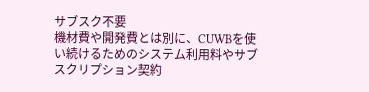サブスク不要
機材費や開発費とは別に、CUWBを使い続けるためのシステム利用料やサブスクリプション契約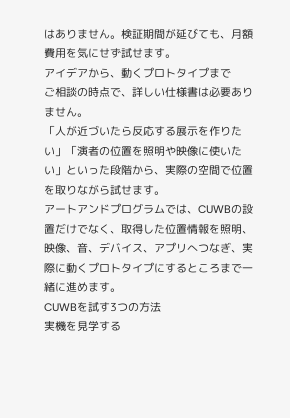はありません。検証期間が延びても、月額費用を気にせず試せます。
アイデアから、動くプロトタイプまで
ご相談の時点で、詳しい仕様書は必要ありません。
「人が近づいたら反応する展示を作りたい」「演者の位置を照明や映像に使いたい」といった段階から、実際の空間で位置を取りながら試せます。
アートアンドプログラムでは、CUWBの設置だけでなく、取得した位置情報を照明、映像、音、デバイス、アプリへつなぎ、実際に動くプロトタイプにするところまで一緒に進めます。
CUWBを試す3つの方法
実機を見学する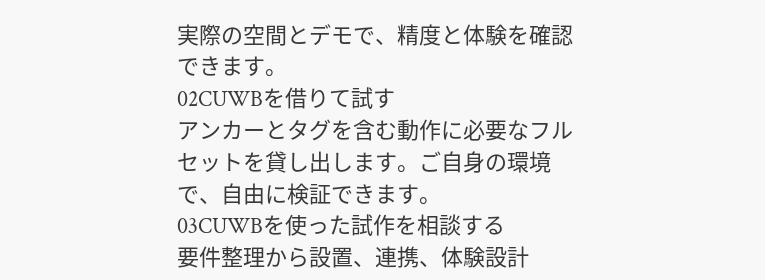実際の空間とデモで、精度と体験を確認できます。
02CUWBを借りて試す
アンカーとタグを含む動作に必要なフルセットを貸し出します。ご自身の環境で、自由に検証できます。
03CUWBを使った試作を相談する
要件整理から設置、連携、体験設計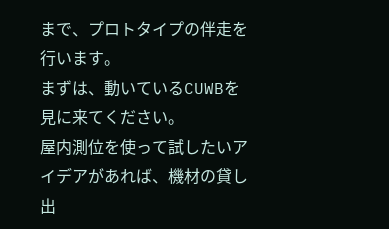まで、プロトタイプの伴走を行います。
まずは、動いているCUWBを見に来てください。
屋内測位を使って試したいアイデアがあれば、機材の貸し出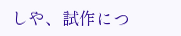しや、試作につ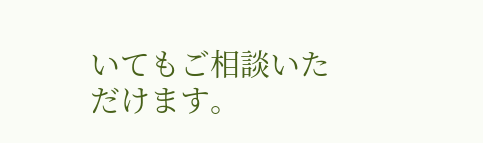いてもご相談いただけます。